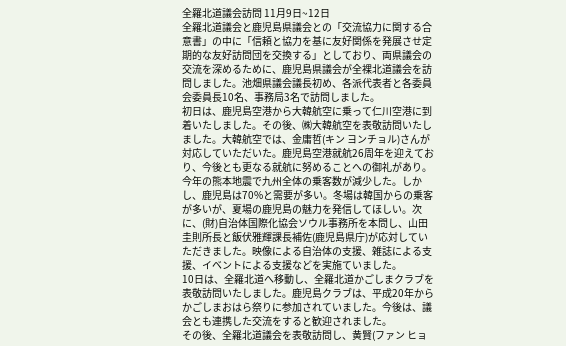全羅北道議会訪問 11月9日~12日
全羅北道議会と鹿児島県議会との「交流協力に関する合意書」の中に「信頼と協力を基に友好関係を発展させ定期的な友好訪問団を交換する」としており、両県議会の交流を深めるために、鹿児島県議会が全裸北道議会を訪問しました。池畑県議会議長初め、各派代表者と各委員会委員長10名、事務局3名で訪問しました。
初日は、鹿児島空港から大韓航空に乗って仁川空港に到着いたしました。その後、㈱大韓航空を表敬訪問いたしました。大韓航空では、金庸哲(キン ヨンチョル)さんが対応していただいた。鹿児島空港就航26周年を迎えており、今後とも更なる就航に努めることへの御礼があり。今年の熊本地震で九州全体の乗客数が減少した。しかし、鹿児島は70%と需要が多い。冬場は韓国からの乗客が多いが、夏場の鹿児島の魅力を発信してほしい。次に、(財)自治体国際化協会ソウル事務所を本問し、山田圭則所長と飯伏雅輝課長補佐(鹿児島県庁)が応対していただきました。映像による自治体の支援、雑誌による支援、イベントによる支援などを実施ていました。
10日は、全羅北道へ移動し、全羅北道かごしまクラブを表敬訪問いたしました。鹿児島クラブは、平成20年からかごしまおはら祭りに参加されていました。今後は、議会とも連携した交流をすると歓迎されました。
その後、全羅北道議会を表敬訪問し、黄賢(ファン ヒョ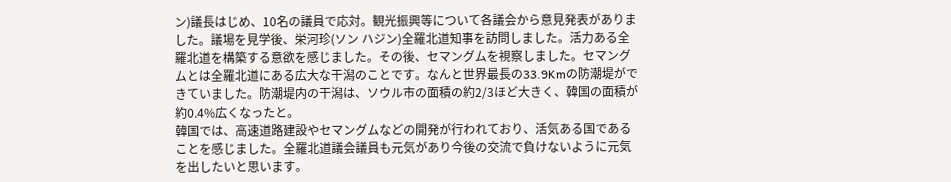ン)議長はじめ、10名の議員で応対。観光振興等について各議会から意見発表がありました。議場を見学後、栄河珍(ソン ハジン)全羅北道知事を訪問しました。活力ある全羅北道を構築する意欲を感じました。その後、セマングムを視察しました。セマングムとは全羅北道にある広大な干潟のことです。なんと世界最長の33.9Kmの防潮堤ができていました。防潮堤内の干潟は、ソウル市の面積の約2/3ほど大きく、韓国の面積が約0.4%広くなったと。
韓国では、高速道路建設やセマングムなどの開発が行われており、活気ある国であることを感じました。全羅北道議会議員も元気があり今後の交流で負けないように元気を出したいと思います。